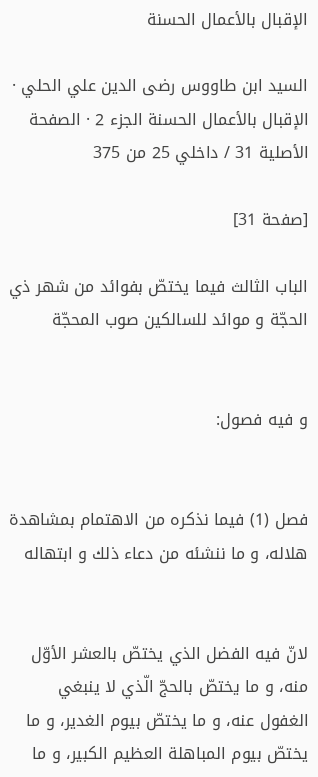الإقبال بالأعمال الحسنة

السيد ابن طاووس رضى الدين علي الحلي · الإقبال بالأعمال الحسنة الجزء 2 · الصفحة الأصلية 31 / داخلي 25 من 375

[صفحة 31]

الباب الثالث فيما يختصّ بفوائد من شهر ذي الحجّة و موائد للسالكين صوب المحجّة


و فيه فصول:


فصل (1) فيما نذكره من الاهتمام بمشاهدة هلاله، و ما ننشئه من دعاء ذلك و ابتهاله


لانّ فيه الفضل الذي يختصّ بالعشر الأوّل منه، و ما يختصّ بالحجّ الّذي لا ينبغي الغفول عنه، و ما يختصّ بيوم الغدير، و ما يختصّ بيوم المباهلة العظيم الكبير، و ما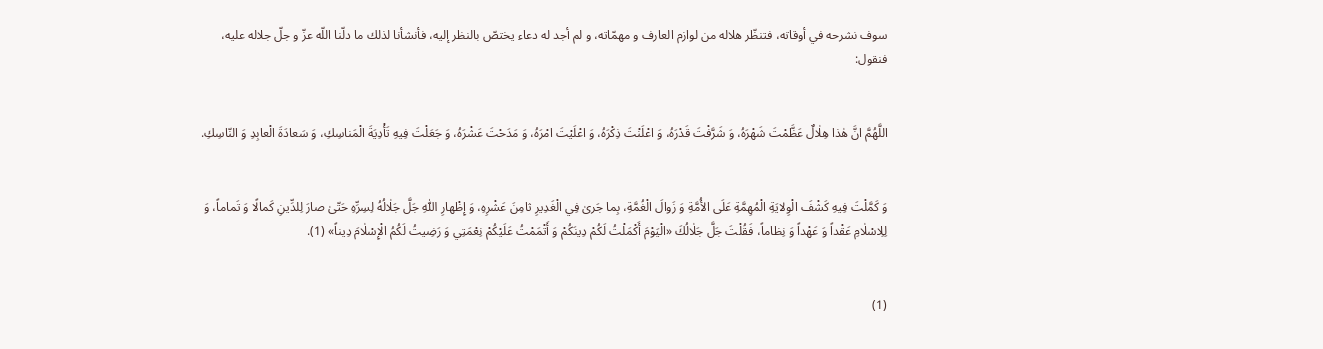سوف نشرحه في أوقاته، فتنظّر هلاله من لوازم العارف و مهمّاته، و لم أجد له دعاء يختصّ بالنظر إليه، فأنشأنا لذلك ما دلّنا اللّه عزّ و جلّ جلاله عليه، فنقول:


اللَّهُمَّ انَّ هٰذا هِلٰالٌ عَظَّمْتَ شَهْرَهُ، وَ شَرَّفْتَ قَدْرَهُ، وَ اعْلَنْتَ ذِكْرَهُ، وَ اعْلَيْتَ امْرَهُ، وَ مَدَحْتَ عَشْرَهُ، وَ جَعَلْتَ فِيهِ تَأْدِيَةَ الْمَناسِكِ، وَ سَعادَةَ الْعابِدِ وَ النّاسِكِ.


وَ كَمَّلْتَ فِيهِ كَشْفَ الْوِلايَةِ الْمُهِمَّةِ عَلَى الأُمَّةِ وَ زَوالَ الْغُمَّةِ، بِما جَرىٰ فِي الْغَدِيرِ ثامِنَ عَشْرِهِ، وَ إِظْهارِ اللّٰهِ جَلَّ جَلٰالُهُ لِسِرِّهِ حَتّىٰ صارَ لِلدِّينِ كَمالًا وَ تَماماً، وَ لِلِاسْلٰامِ عَقْداً وَ عَهْداً وَ نِظاماً، فَقُلْتَ جَلَّ جَلٰالُكَ «الْيَوْمَ أَكْمَلْتُ لَكُمْ دِينَكُمْ وَ أَتْمَمْتُ عَلَيْكُمْ نِعْمَتِي وَ رَضِيتُ لَكُمُ الْإِسْلٰامَ دِيناً» (1).


(1)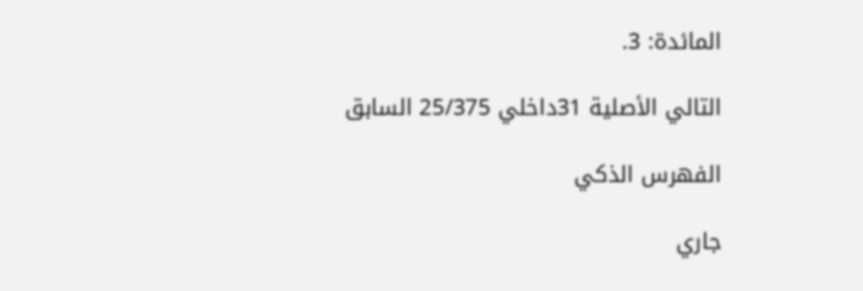المائدة: 3.

التالي الأصلية 31داخلي 25/375 السابق

الفهرس الذكي

جاري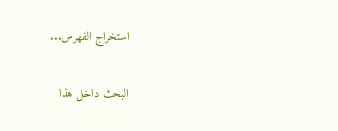استخراج الفهرس...

البحث داخل هذا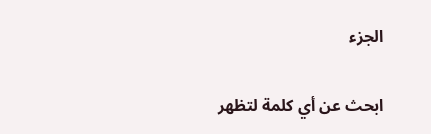الجزء

ابحث عن أي كلمة لتظهر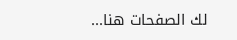لك الصفحات هنا...